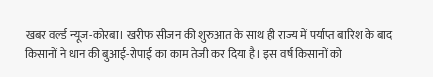खबर वर्ल्ड न्यूज-कोरबा। खरीफ सीजन की शुरुआत के साथ ही राज्य में पर्याप्त बारिश के बाद किसानों ने धान की बुआई-रोपाई का काम तेजी कर दिया है। इस वर्ष किसानों को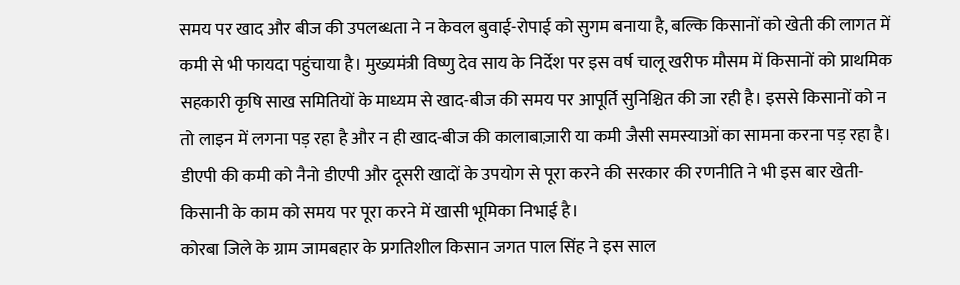समय पर खाद और बीज की उपलब्धता ने न केवल बुवाई-रोपाई को सुगम बनाया है, बल्कि किसानों को खेती की लागत में कमी से भी फायदा पहुंचाया है। मुख्यमंत्री विष्णु देव साय के निर्देश पर इस वर्ष चालू खरीफ मौसम में किसानों को प्राथमिक सहकारी कृषि साख समितियों के माध्यम से खाद-बीज की समय पर आपूर्ति सुनिश्चित की जा रही है। इससे किसानों को न तो लाइन में लगना पड़ रहा है और न ही खाद-बीज की कालाबाज़ारी या कमी जैसी समस्याओं का सामना करना पड़ रहा है। डीएपी की कमी को नैनो डीएपी और दूसरी खादों के उपयोग से पूरा करने की सरकार की रणनीति ने भी इस बार खेती-किसानी के काम को समय पर पूरा करने में खासी भूमिका निभाई है।
कोरबा जिले के ग्राम जामबहार के प्रगतिशील किसान जगत पाल सिंह ने इस साल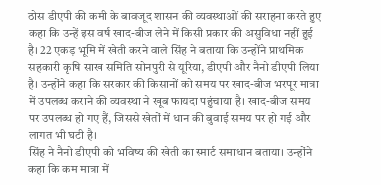ठोस डीएपी की कमी के बावजूद शासन की व्यवस्थाओं की सराहना करते हुए कहा कि उन्हें इस वर्ष खाद-बीज लेने में किसी प्रकार की असुविधा नहीं हुई है। 22 एकड़ भूमि में खेती करने वाले सिंह ने बताया कि उन्होंने प्राथमिक सहकारी कृषि साख समिति सोनपुरी से यूरिया, डीएपी और नैनो डीएपी लिया है। उन्होंने कहा कि सरकार की किसानों को समय पर खाद-बीज भरपूर मात्रा में उपलब्ध कराने की व्यवस्था ने खूब फायदा पहुंचाया है। खाद-बीज समय पर उपलब्ध हो गए हैं, जिससे खेतों में धान की बुवाई समय पर हो गई और लागत भी घटी है।
सिंह ने नैनो डीएपी को भविष्य की खेती का स्मार्ट समाधान बताया। उन्होंने कहा कि कम मात्रा में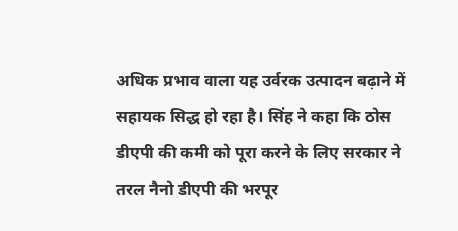अधिक प्रभाव वाला यह उर्वरक उत्पादन बढ़ाने में सहायक सिद्ध हो रहा है। सिंह ने कहा कि ठोस डीएपी की कमी को पूरा करने के लिए सरकार ने तरल नैनो डीएपी की भरपूर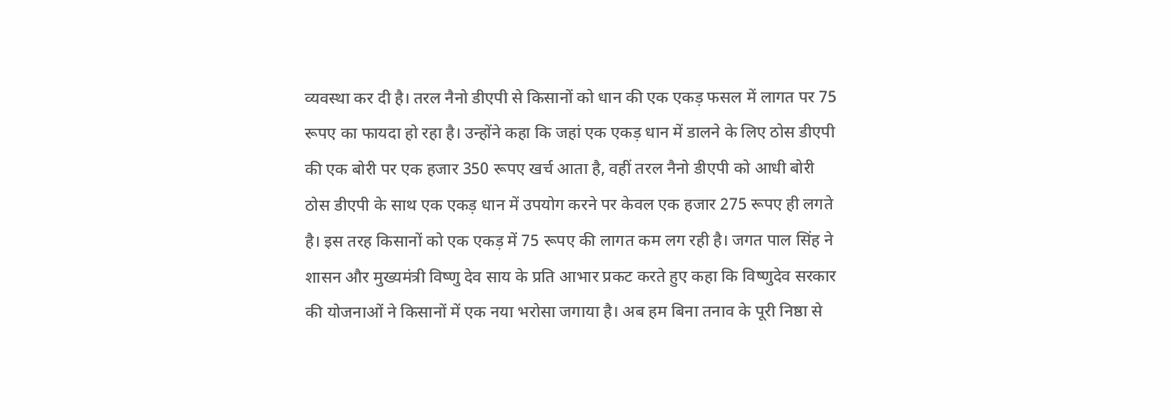व्यवस्था कर दी है। तरल नैनो डीएपी से किसानों को धान की एक एकड़ फसल में लागत पर 75 रूपए का फायदा हो रहा है। उन्होंने कहा कि जहां एक एकड़ धान में डालने के लिए ठोस डीएपी की एक बोरी पर एक हजार 350 रूपए खर्च आता है, वहीं तरल नैनो डीएपी को आधी बोरी ठोस डीएपी के साथ एक एकड़ धान में उपयोग करने पर केवल एक हजार 275 रूपए ही लगते है। इस तरह किसानों को एक एकड़ में 75 रूपए की लागत कम लग रही है। जगत पाल सिंह ने शासन और मुख्यमंत्री विष्णु देव साय के प्रति आभार प्रकट करते हुए कहा कि विष्णुदेव सरकार की योजनाओं ने किसानों में एक नया भरोसा जगाया है। अब हम बिना तनाव के पूरी निष्ठा से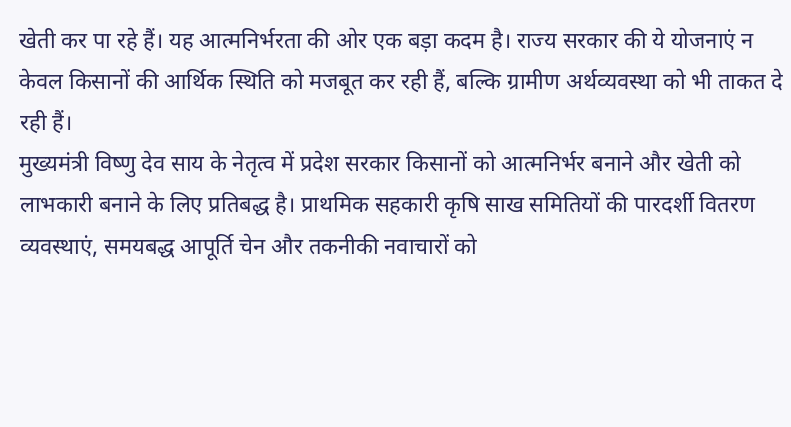खेती कर पा रहे हैं। यह आत्मनिर्भरता की ओर एक बड़ा कदम है। राज्य सरकार की ये योजनाएं न केवल किसानों की आर्थिक स्थिति को मजबूत कर रही हैं, बल्कि ग्रामीण अर्थव्यवस्था को भी ताकत दे रही हैं।
मुख्यमंत्री विष्णु देव साय के नेतृत्व में प्रदेश सरकार किसानों को आत्मनिर्भर बनाने और खेती को लाभकारी बनाने के लिए प्रतिबद्ध है। प्राथमिक सहकारी कृषि साख समितियों की पारदर्शी वितरण व्यवस्थाएं, समयबद्ध आपूर्ति चेन और तकनीकी नवाचारों को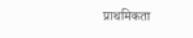प्राथमिकता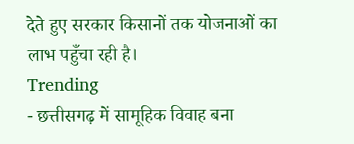देते हुए सरकार किसानों तक योजनाओं का लाभ पहुँचा रही है।
Trending
- छत्तीसगढ़ में सामूहिक विवाह बना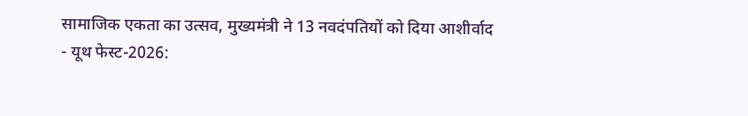सामाजिक एकता का उत्सव, मुख्यमंत्री ने 13 नवदंपतियों को दिया आशीर्वाद
- यूथ फेस्ट-2026: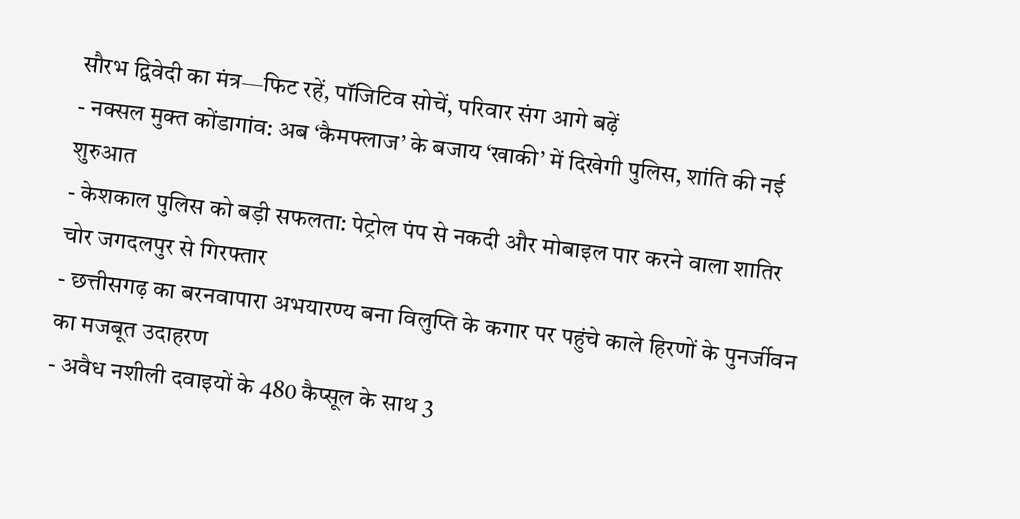सौरभ द्विवेदी का मंत्र—फिट रहें, पॉजिटिव सोचें, परिवार संग आगे बढ़ें
- नक्सल मुक्त कोंडागांव: अब ‘कैमफ्लाज’ के बजाय ‘खाकी’ में दिखेगी पुलिस, शांति की नई शुरुआत
- केशकाल पुलिस को बड़ी सफलता: पेट्रोल पंप से नकदी और मोबाइल पार करने वाला शातिर चोर जगदलपुर से गिरफ्तार
- छत्तीसगढ़ का बरनवापारा अभयारण्य बना विलुप्ति के कगार पर पहुंचे काले हिरणों के पुनर्जीवन का मजबूत उदाहरण
- अवैध नशीली दवाइयों के 480 कैप्सूल के साथ 3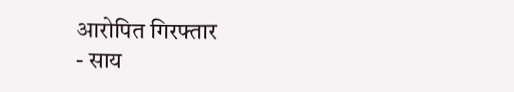आरोपित गिरफ्तार
- साय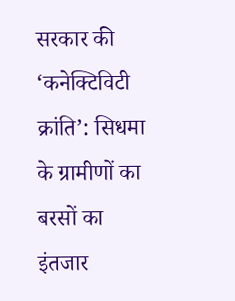सरकार की ‘कनेक्टिविटी क्रांति’: सिधमा के ग्रामीणों का बरसों का इंतजार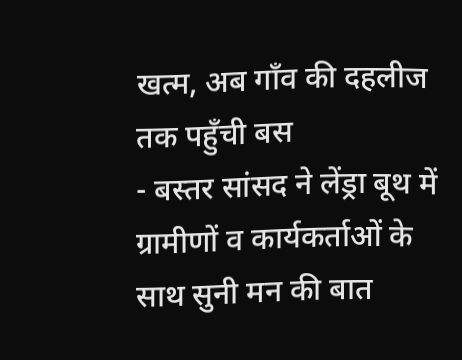खत्म, अब गाँव की दहलीज तक पहुँची बस
- बस्तर सांसद ने लेंड्रा बूथ में ग्रामीणों व कार्यकर्ताओं के साथ सुनी मन की बात